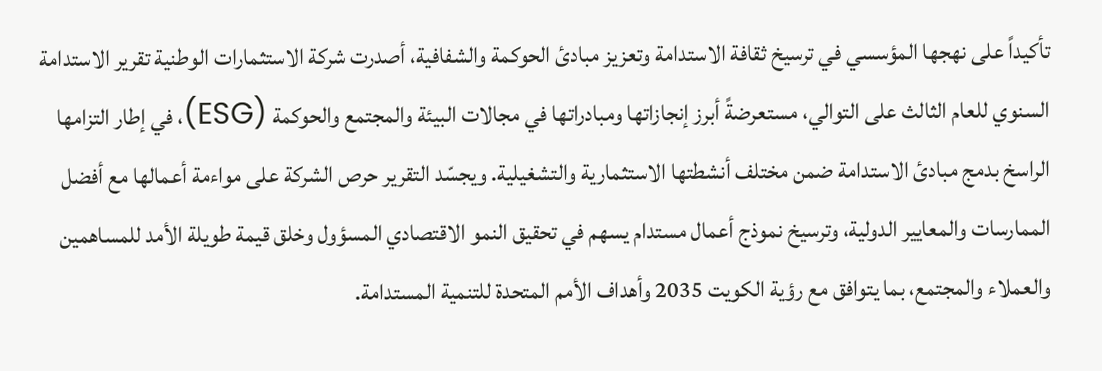تأكيداً على نهجها المؤسسي في ترسيخ ثقافة الاستدامة وتعزيز مبادئ الحوكمة والشفافية، أصدرت شركة الاستثمارات الوطنية تقرير الاستدامة السنوي للعام الثالث على التوالي، مستعرضةً أبرز إنجازاتها ومبادراتها في مجالات البيئة والمجتمع والحوكمة (ESG)، في إطار التزامها الراسخ بدمج مبادئ الاستدامة ضمن مختلف أنشطتها الاستثمارية والتشغيلية. ويجسّد التقرير حرص الشركة على مواءمة أعمالها مع أفضل الممارسات والمعايير الدولية، وترسيخ نموذج أعمال مستدام يسهم في تحقيق النمو الاقتصادي المسؤول وخلق قيمة طويلة الأمد للمساهمين والعملاء والمجتمع، بما يتوافق مع رؤية الكويت 2035 وأهداف الأمم المتحدة للتنمية المستدامة.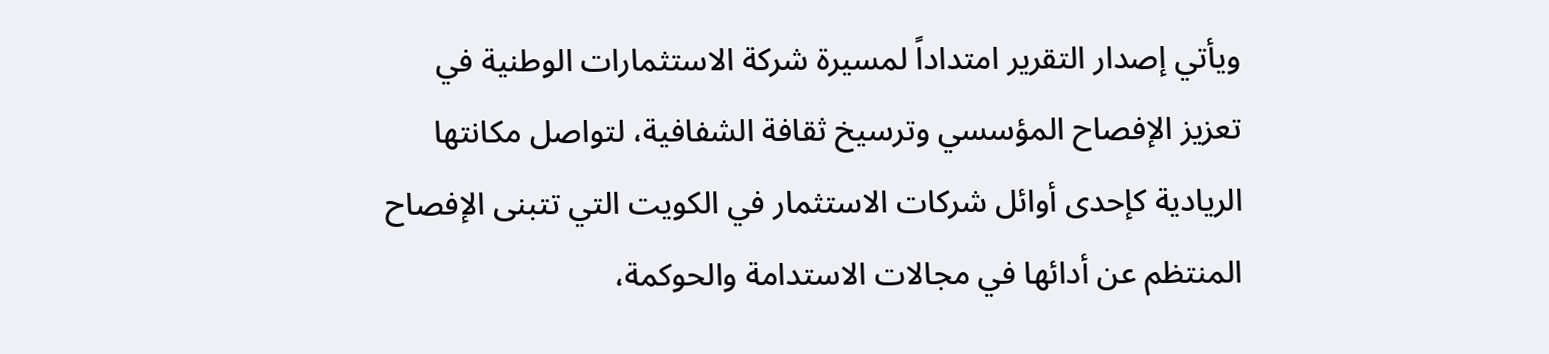ويأتي إصدار التقرير امتداداً لمسيرة شركة الاستثمارات الوطنية في تعزيز الإفصاح المؤسسي وترسيخ ثقافة الشفافية، لتواصل مكانتها الريادية كإحدى أوائل شركات الاستثمار في الكويت التي تتبنى الإفصاح المنتظم عن أدائها في مجالات الاستدامة والحوكمة،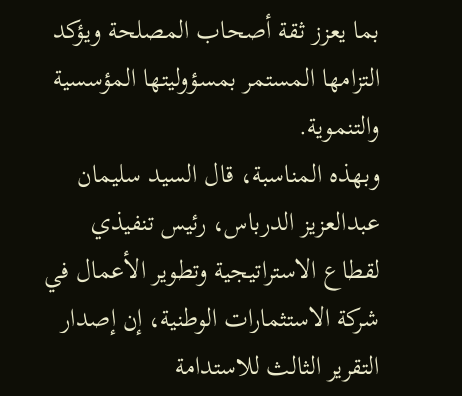بما يعزز ثقة أصحاب المصلحة ويؤكد التزامها المستمر بمسؤوليتها المؤسسية والتنموية.
وبهذه المناسبة، قال السيد سليمان عبدالعزيز الدرباس، رئيس تنفيذي لقطاع الاستراتيجية وتطوير الأعمال في شركة الاستثمارات الوطنية، إن إصدار التقرير الثالث للاستدامة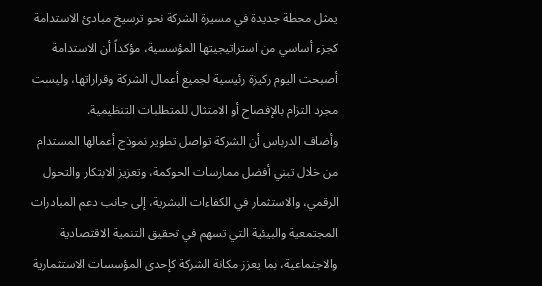يمثل محطة جديدة في مسيرة الشركة نحو ترسيخ مبادئ الاستدامة كجزء أساسي من استراتيجيتها المؤسسية، مؤكداً أن الاستدامة أصبحت اليوم ركيزة رئيسية لجميع أعمال الشركة وقراراتها، وليست مجرد التزام بالإفصاح أو الامتثال للمتطلبات التنظيمية.
وأضاف الدرباس أن الشركة تواصل تطوير نموذج أعمالها المستدام من خلال تبني أفضل ممارسات الحوكمة، وتعزيز الابتكار والتحول الرقمي، والاستثمار في الكفاءات البشرية، إلى جانب دعم المبادرات المجتمعية والبيئية التي تسهم في تحقيق التنمية الاقتصادية والاجتماعية، بما يعزز مكانة الشركة كإحدى المؤسسات الاستثمارية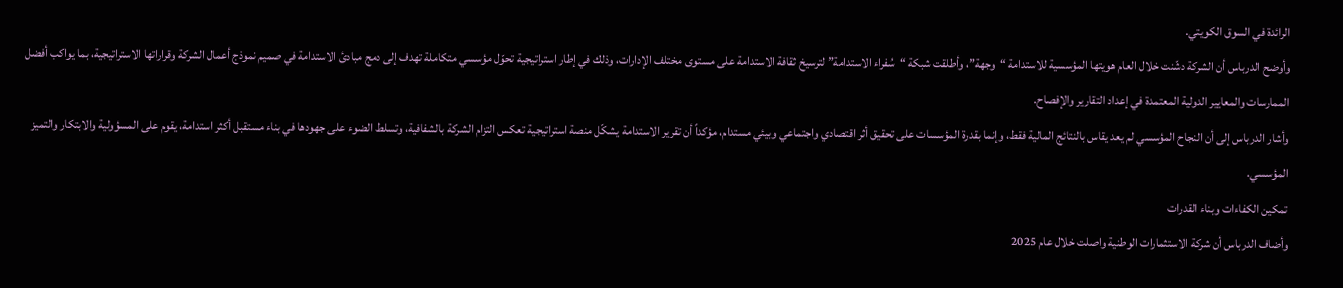الرائدة في السوق الكويتي.
وأوضح الدرباس أن الشركة دشّنت خلال العام هويتها المؤسسية للاستدامة “وجهة”، وأطلقت شبكة “سُفراء الاستدامة” لترسيخ ثقافة الاستدامة على مستوى مختلف الإدارات، وذلك في إطار استراتيجية تحوّل مؤسسي متكاملة تهدف إلى دمج مبادئ الاستدامة في صميم نموذج أعمال الشركة وقراراتها الاستراتيجية، بما يواكب أفضل الممارسات والمعايير الدولية المعتمدة في إعداد التقارير والإفصاح.
وأشار الدرباس إلى أن النجاح المؤسسي لم يعد يقاس بالنتائج المالية فقط، وإنما بقدرة المؤسسات على تحقيق أثر اقتصادي واجتماعي وبيئي مستدام، مؤكداً أن تقرير الاستدامة يشكّل منصة استراتيجية تعكس التزام الشركة بالشفافية، وتسلط الضوء على جهودها في بناء مستقبل أكثر استدامة، يقوم على المسؤولية والابتكار والتميز المؤسسي.
تمكين الكفاءات وبناء القدرات
وأضاف الدرباس أن شركة الاستثمارات الوطنية واصلت خلال عام 2025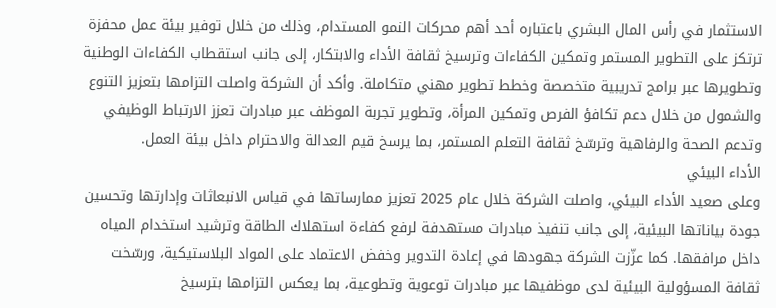الاستثمار في رأس المال البشري باعتباره أحد أهم محركات النمو المستدام، وذلك من خلال توفير بيئة عمل محفزة ترتكز على التطوير المستمر وتمكين الكفاءات وترسيخ ثقافة الأداء والابتكار، إلى جانب استقطاب الكفاءات الوطنية وتطويرها عبر برامج تدريبية متخصصة وخطط تطوير مهني متكاملة. وأكد أن الشركة واصلت التزامها بتعزيز التنوع والشمول من خلال دعم تكافؤ الفرص وتمكين المرأة، وتطوير تجربة الموظف عبر مبادرات تعزز الارتباط الوظيفي وتدعم الصحة والرفاهية وترسّخ ثقافة التعلم المستمر، بما يرسخ قيم العدالة والاحترام داخل بيئة العمل.
الأداء البيئي
وعلى صعيد الأداء البيئي، واصلت الشركة خلال عام 2025 تعزيز ممارساتها في قياس الانبعاثات وإدارتها وتحسين جودة بياناتها البيئية، إلى جانب تنفيذ مبادرات مستهدفة لرفع كفاءة استهلاك الطاقة وترشيد استخدام المياه داخل مرافقها. كما عزّزت الشركة جهودها في إعادة التدوير وخفض الاعتماد على المواد البلاستيكية، ورسّخت ثقافة المسؤولية البيئية لدى موظفيها عبر مبادرات توعوية وتطوعية، بما يعكس التزامها بترسيخ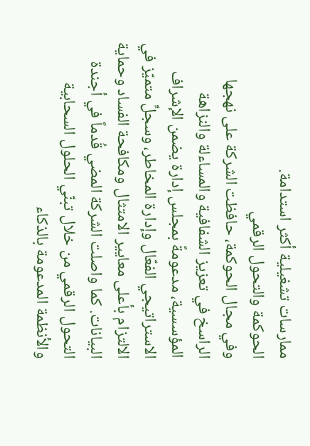ممارسات تشغيلية أكثر استدامة.
الحوكمة والتحول الرقمي
وفي مجال الحوكمة، حافظت الشركة على نهجها الراسخ في تعزيز الشفافية والمساءلة والنزاهة المؤسسية، مدعومةً بمجلس إدارة يضمن الإشراف الاستراتيجي الفعّال وإدارة المخاطر، وسجلٍّ متميّز في الالتزام بأعلى معايير الامتثال ومكافحة الفساد وحماية البيانات. كما واصلت الشركة المضي قُدماً في أجندة التحول الرقمي من خلال تبنّي الحلول السحابية والأنظمة المدعومة بالذكاء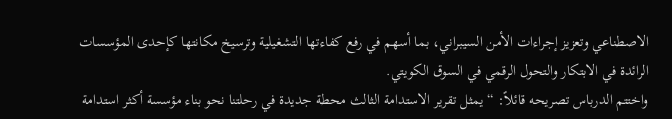الاصطناعي وتعزيز إجراءات الأمن السيبراني، بما أسهم في رفع كفاءتها التشغيلية وترسيخ مكانتها كإحدى المؤسسات الرائدة في الابتكار والتحول الرقمي في السوق الكويتي.
واختتم الدرباس تصريحه قائلاً: “يمثل تقرير الاستدامة الثالث محطة جديدة في رحلتنا نحو بناء مؤسسة أكثر استدامة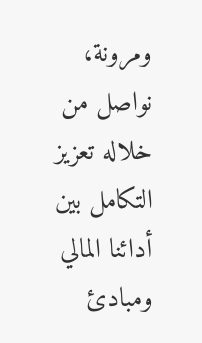ومرونة، نواصل من خلاله تعزيز التكامل بين أدائنا المالي ومبادئ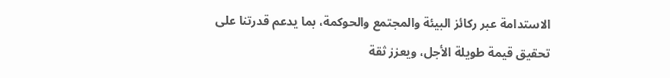الاستدامة عبر ركائز البيئة والمجتمع والحوكمة، بما يدعم قدرتنا على تحقيق قيمة طويلة الأجل، ويعزز ثقة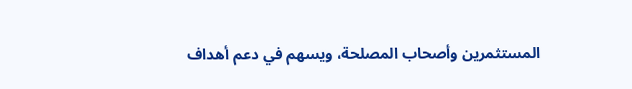المستثمرين وأصحاب المصلحة، ويسهم في دعم أهداف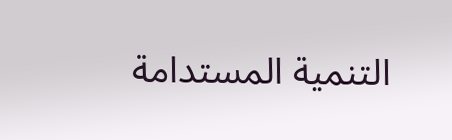التنمية المستدامة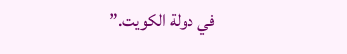في دولة الكويت.”